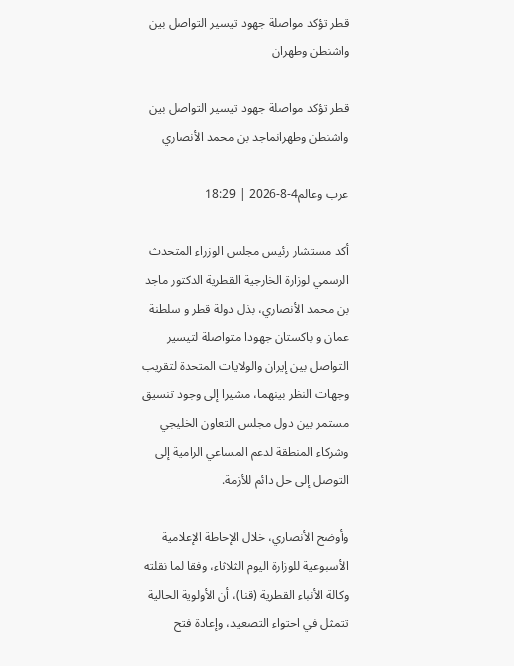قطر تؤكد مواصلة جهود تيسير التواصل بين واشنطن وطهران

قطر تؤكد مواصلة جهود تيسير التواصل بين واشنطن وطهرانماجد بن محمد الأنصاري

عرب وعالم4-8-2026 | 18:29

أكد مستشار رئيس مجلس الوزراء المتحدث الرسمي لوزارة الخارجية القطرية الدكتور ماجد بن محمد الأنصاري، بذل دولة قطر و سلطنة عمان و باكستان جهودا متواصلة لتيسير التواصل بين إيران والولايات المتحدة لتقريب وجهات النظر بينهما، مشيرا إلى وجود تنسيق مستمر بين دول مجلس التعاون الخليجي وشركاء المنطقة لدعم المساعي الرامية إلى التوصل إلى حل دائم للأزمة.

وأوضح الأنصاري، خلال الإحاطة الإعلامية الأسبوعية للوزارة اليوم الثلاثاء، وفقا لما نقلته وكالة الأنباء القطرية (قنا)، أن الأولوية الحالية تتمثل في احتواء التصعيد، وإعادة فتح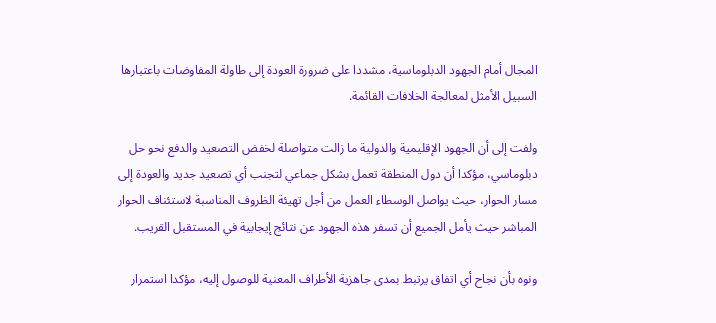المجال أمام الجهود الدبلوماسية، مشددا على ضرورة العودة إلى طاولة المفاوضات باعتبارها السبيل الأمثل لمعالجة الخلافات القائمة.

ولفت إلى أن الجهود الإقليمية والدولية ما زالت متواصلة لخفض التصعيد والدفع نحو حل دبلوماسي، مؤكدا أن دول المنطقة تعمل بشكل جماعي لتجنب أي تصعيد جديد والعودة إلى مسار الحوار، حيث يواصل الوسطاء العمل من أجل تهيئة الظروف المناسبة لاستئناف الحوار المباشر حيث يأمل الجميع أن تسفر هذه الجهود عن نتائج إيجابية في المستقبل القريب.

ونوه بأن نجاح أي اتفاق يرتبط بمدى جاهزية الأطراف المعنية للوصول إليه، مؤكدا استمرار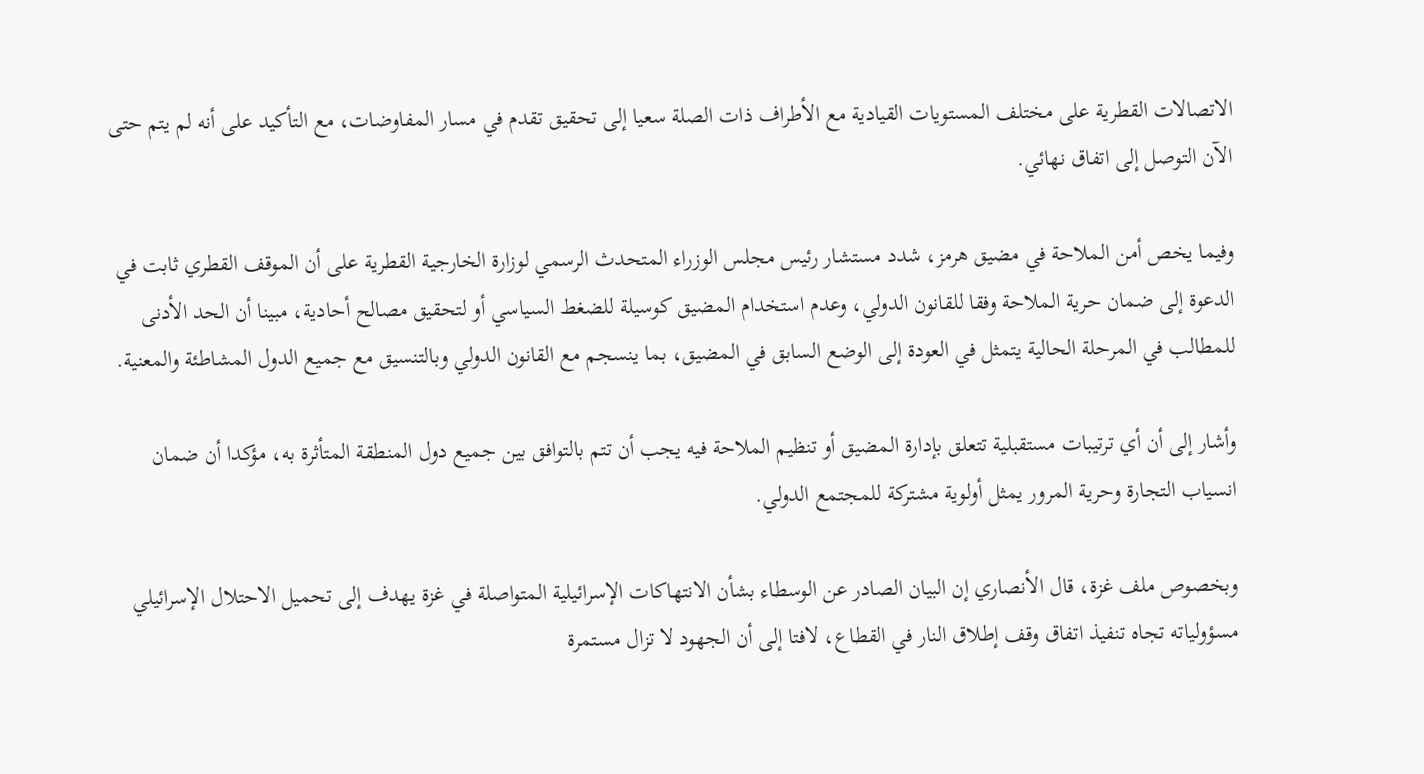الاتصالات القطرية على مختلف المستويات القيادية مع الأطراف ذات الصلة سعيا إلى تحقيق تقدم في مسار المفاوضات، مع التأكيد على أنه لم يتم حتى الآن التوصل إلى اتفاق نهائي.

وفيما يخص أمن الملاحة في مضيق هرمز، شدد مستشار رئيس مجلس الوزراء المتحدث الرسمي لوزارة الخارجية القطرية على أن الموقف القطري ثابت في الدعوة إلى ضمان حرية الملاحة وفقا للقانون الدولي، وعدم استخدام المضيق كوسيلة للضغط السياسي أو لتحقيق مصالح أحادية، مبينا أن الحد الأدنى للمطالب في المرحلة الحالية يتمثل في العودة إلى الوضع السابق في المضيق، بما ينسجم مع القانون الدولي وبالتنسيق مع جميع الدول المشاطئة والمعنية.

وأشار إلى أن أي ترتيبات مستقبلية تتعلق بإدارة المضيق أو تنظيم الملاحة فيه يجب أن تتم بالتوافق بين جميع دول المنطقة المتأثرة به، مؤكدا أن ضمان انسياب التجارة وحرية المرور يمثل أولوية مشتركة للمجتمع الدولي.

وبخصوص ملف غزة، قال الأنصاري إن البيان الصادر عن الوسطاء بشأن الانتهاكات الإسرائيلية المتواصلة في غزة يهدف إلى تحميل الاحتلال الإسرائيلي مسؤولياته تجاه تنفيذ اتفاق وقف إطلاق النار في القطاع، لافتا إلى أن الجهود لا تزال مستمرة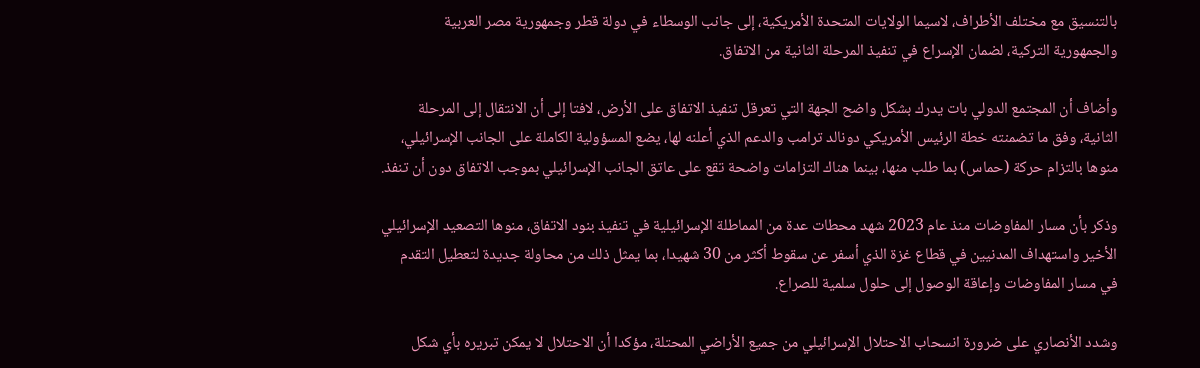بالتنسيق مع مختلف الأطراف، لاسيما الولايات المتحدة الأمريكية، إلى جانب الوسطاء في دولة قطر وجمهورية مصر العربية والجمهورية التركية، لضمان الإسراع في تنفيذ المرحلة الثانية من الاتفاق.

وأضاف أن المجتمع الدولي بات يدرك بشكل واضح الجهة التي تعرقل تنفيذ الاتفاق على الأرض، لافتا إلى أن الانتقال إلى المرحلة الثانية، وفق ما تضمنته خطة الرئيس الأمريكي دونالد ترامب والدعم الذي أعلنه لها، يضع المسؤولية الكاملة على الجانب الإسرائيلي، منوها بالتزام حركة (حماس) بما طلب منها، بينما هناك التزامات واضحة تقع على عاتق الجانب الإسرائيلي بموجب الاتفاق دون أن تنفذ.

وذكر بأن مسار المفاوضات منذ عام 2023 شهد محطات عدة من المماطلة الإسرائيلية في تنفيذ بنود الاتفاق، منوها التصعيد الإسرائيلي الأخير واستهداف المدنيين في قطاع غزة الذي أسفر عن سقوط أكثر من 30 شهيدا، بما يمثل ذلك من محاولة جديدة لتعطيل التقدم في مسار المفاوضات وإعاقة الوصول إلى حلول سلمية للصراع.

وشدد الأنصاري على ضرورة انسحاب الاحتلال الإسرائيلي من جميع الأراضي المحتلة، مؤكدا أن الاحتلال لا يمكن تبريره بأي شكل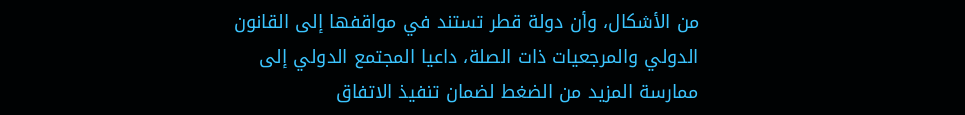من الأشكال، وأن دولة قطر تستند في مواقفها إلى القانون الدولي والمرجعيات ذات الصلة، داعيا المجتمع الدولي إلى ممارسة المزيد من الضغط لضمان تنفيذ الاتفاق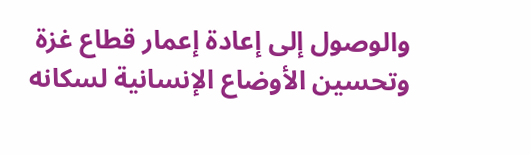والوصول إلى إعادة إعمار قطاع غزة وتحسين الأوضاع الإنسانية لسكانه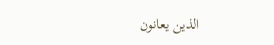الذين يعانون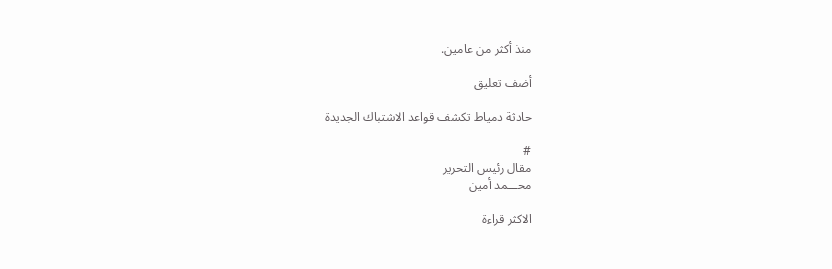منذ أكثر من عامين.

أضف تعليق

حادثة دمياط تكشف قواعد الاشتباك الجديدة

#
مقال رئيس التحرير
محـــمد أمين

الاكثر قراءة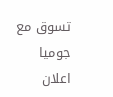تسوق مع جوميا
اعلان